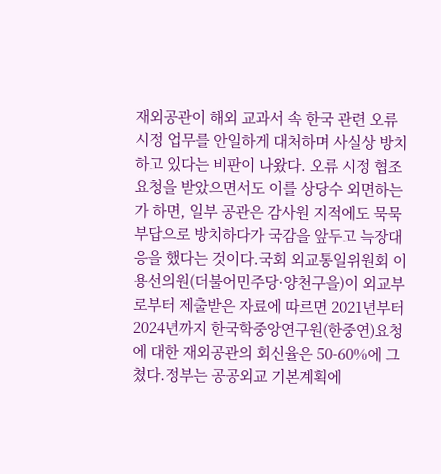재외공관이 해외 교과서 속 한국 관련 오류 시정 업무를 안일하게 대처하며 사실상 방치하고 있다는 비판이 나왔다. 오류 시정 협조요청을 받았으면서도 이를 상당수 외면하는가 하면, 일부 공관은 감사원 지적에도 묵묵부답으로 방치하다가 국감을 앞두고 늑장대응을 했다는 것이다.국회 외교통일위원회 이용선의원(더불어민주당·양천구을)이 외교부로부터 제출받은 자료에 따르면 2021년부터 2024년까지 한국학중앙연구원(한중연)요청에 대한 재외공관의 회신율은 50-60%에 그쳤다.정부는 공공외교 기본계획에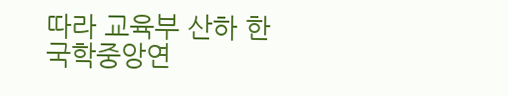따라 교육부 산하 한국학중앙연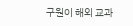구원이 해외 교과